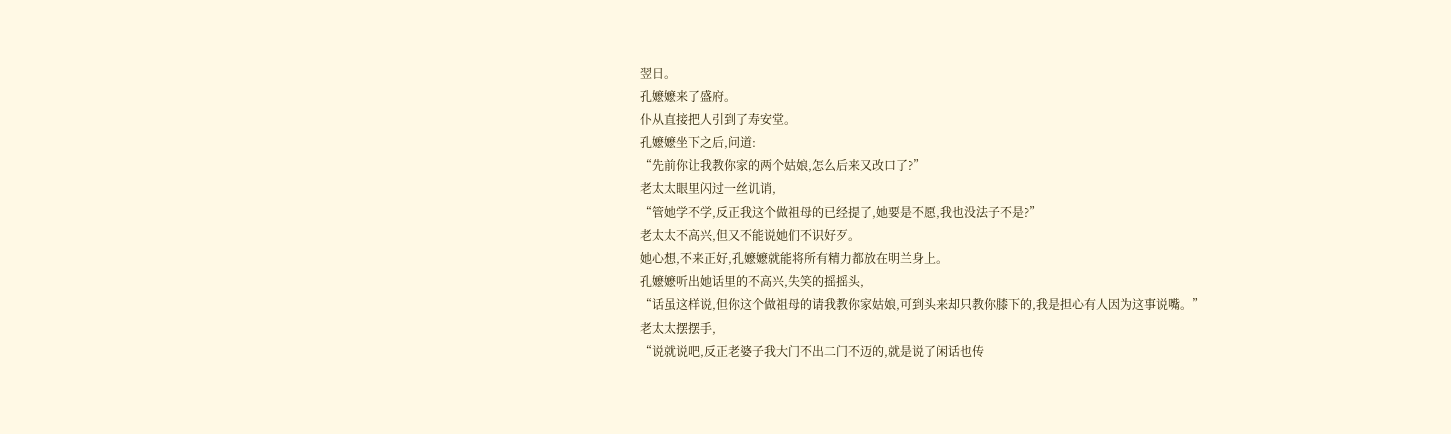翌日。
孔嬷嬷来了盛府。
仆从直接把人引到了寿安堂。
孔嬷嬷坐下之后,问道:
“先前你让我教你家的两个姑娘,怎么后来又改口了?”
老太太眼里闪过一丝讥诮,
“管她学不学,反正我这个做祖母的已经提了,她要是不愿,我也没法子不是?”
老太太不高兴,但又不能说她们不识好歹。
她心想,不来正好,孔嬷嬷就能将所有精力都放在明兰身上。
孔嬷嬷听出她话里的不高兴,失笑的摇摇头,
“话虽这样说,但你这个做祖母的请我教你家姑娘,可到头来却只教你膝下的,我是担心有人因为这事说嘴。”
老太太摆摆手,
“说就说吧,反正老婆子我大门不出二门不迈的,就是说了闲话也传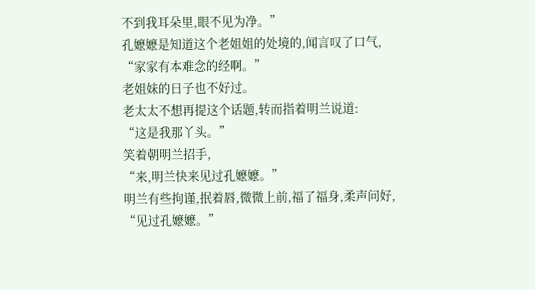不到我耳朵里,眼不见为净。”
孔嬷嬷是知道这个老姐姐的处境的,闻言叹了口气,
“家家有本难念的经啊。”
老姐妹的日子也不好过。
老太太不想再提这个话题,转而指着明兰说道:
“这是我那丫头。”
笑着朝明兰招手,
“来,明兰快来见过孔嬷嬷。”
明兰有些拘谨,抿着唇,微微上前,福了福身,柔声问好,
“见过孔嬷嬷。”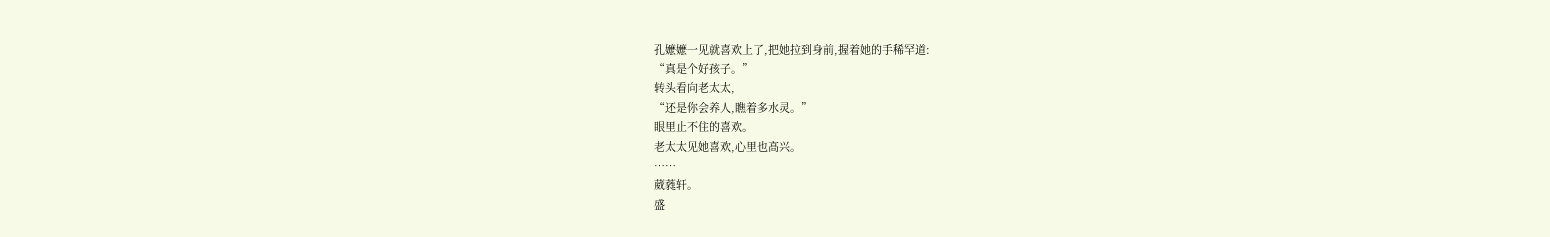孔嬷嬷一见就喜欢上了,把她拉到身前,握着她的手稀罕道:
“真是个好孩子。”
转头看向老太太,
“还是你会养人,瞧着多水灵。”
眼里止不住的喜欢。
老太太见她喜欢,心里也高兴。
……
葳蕤轩。
盛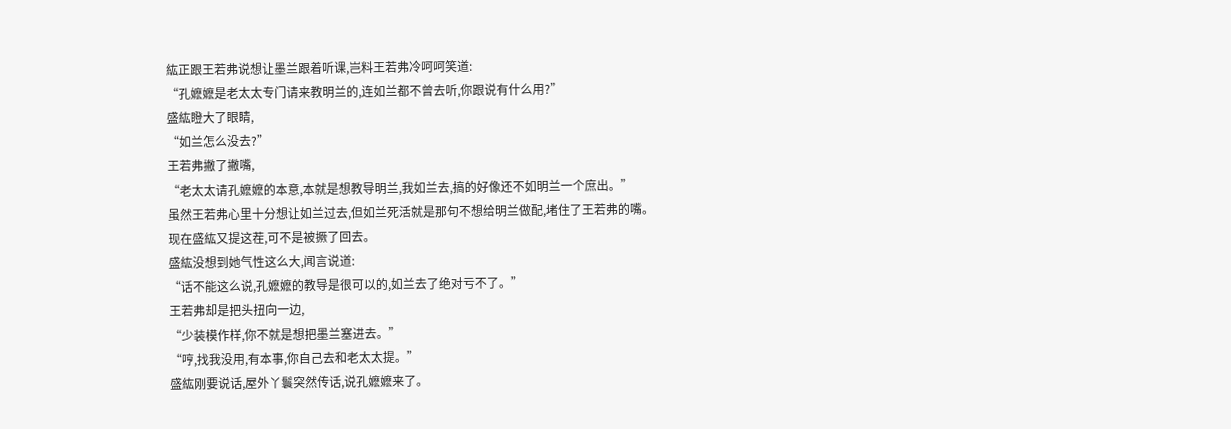紘正跟王若弗说想让墨兰跟着听课,岂料王若弗冷呵呵笑道:
“孔嬷嬷是老太太专门请来教明兰的,连如兰都不曾去听,你跟说有什么用?”
盛紘瞪大了眼睛,
“如兰怎么没去?”
王若弗撇了撇嘴,
“老太太请孔嬷嬷的本意,本就是想教导明兰,我如兰去,搞的好像还不如明兰一个庶出。”
虽然王若弗心里十分想让如兰过去,但如兰死活就是那句不想给明兰做配,堵住了王若弗的嘴。
现在盛紘又提这茬,可不是被撅了回去。
盛紘没想到她气性这么大,闻言说道:
“话不能这么说,孔嬷嬷的教导是很可以的,如兰去了绝对亏不了。”
王若弗却是把头扭向一边,
“少装模作样,你不就是想把墨兰塞进去。”
“哼,找我没用,有本事,你自己去和老太太提。”
盛紘刚要说话,屋外丫鬟突然传话,说孔嬷嬷来了。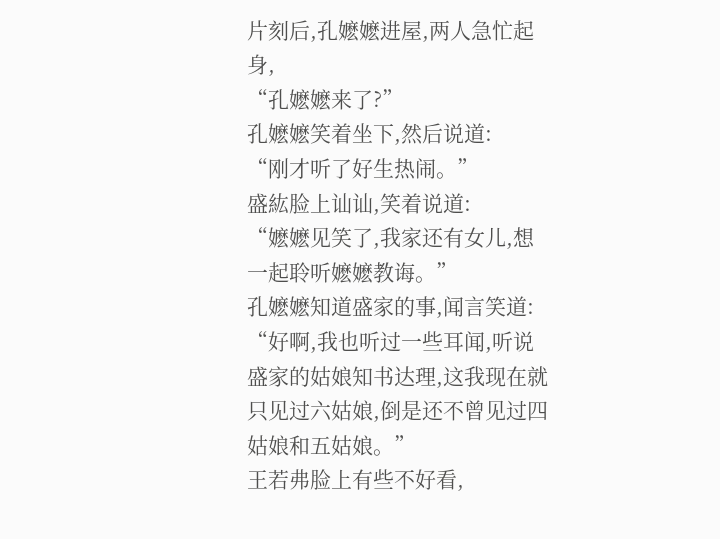片刻后,孔嬷嬷进屋,两人急忙起身,
“孔嬷嬷来了?”
孔嬷嬷笑着坐下,然后说道:
“刚才听了好生热闹。”
盛紘脸上讪讪,笑着说道:
“嬷嬷见笑了,我家还有女儿,想一起聆听嬷嬷教诲。”
孔嬷嬷知道盛家的事,闻言笑道:
“好啊,我也听过一些耳闻,听说盛家的姑娘知书达理,这我现在就只见过六姑娘,倒是还不曾见过四姑娘和五姑娘。”
王若弗脸上有些不好看,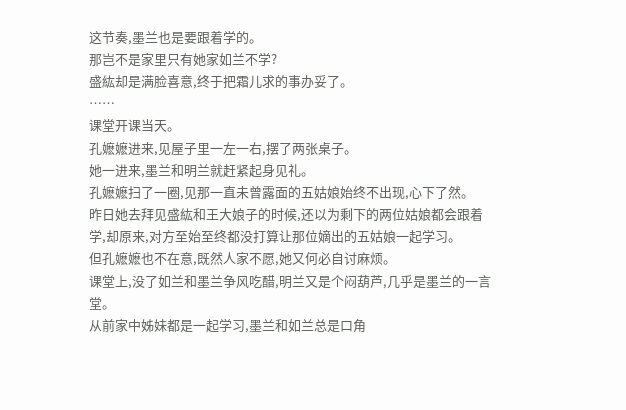这节奏,墨兰也是要跟着学的。
那岂不是家里只有她家如兰不学?
盛紘却是满脸喜意,终于把霜儿求的事办妥了。
……
课堂开课当天。
孔嬷嬷进来,见屋子里一左一右,摆了两张桌子。
她一进来,墨兰和明兰就赶紧起身见礼。
孔嬷嬷扫了一圈,见那一直未曾露面的五姑娘始终不出现,心下了然。
昨日她去拜见盛紘和王大娘子的时候,还以为剩下的两位姑娘都会跟着学,却原来,对方至始至终都没打算让那位嫡出的五姑娘一起学习。
但孔嬷嬷也不在意,既然人家不愿,她又何必自讨麻烦。
课堂上,没了如兰和墨兰争风吃醋,明兰又是个闷葫芦,几乎是墨兰的一言堂。
从前家中姊妹都是一起学习,墨兰和如兰总是口角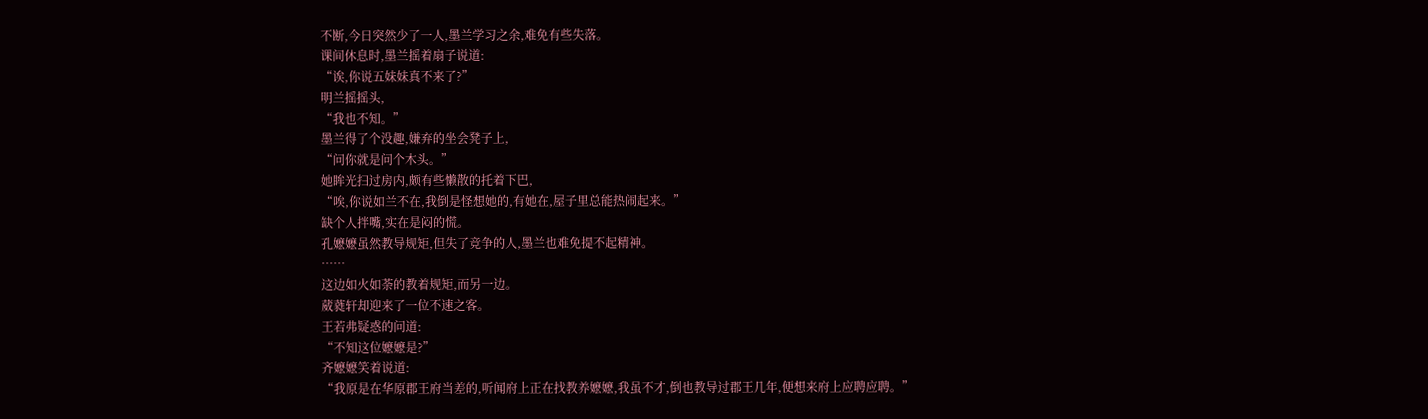不断,今日突然少了一人,墨兰学习之余,难免有些失落。
课间休息时,墨兰摇着扇子说道:
“诶,你说五妹妹真不来了?”
明兰摇摇头,
“我也不知。”
墨兰得了个没趣,嫌弃的坐会凳子上,
“问你就是问个木头。”
她眸光扫过房内,颇有些懒散的托着下巴,
“唉,你说如兰不在,我倒是怪想她的,有她在,屋子里总能热闹起来。”
缺个人拌嘴,实在是闷的慌。
孔嬷嬷虽然教导规矩,但失了竞争的人,墨兰也难免提不起精神。
……
这边如火如荼的教着规矩,而另一边。
葳蕤轩却迎来了一位不速之客。
王若弗疑惑的问道:
“不知这位嬷嬷是?”
齐嬷嬷笑着说道:
“我原是在华原郡王府当差的,听闻府上正在找教养嬷嬷,我虽不才,倒也教导过郡王几年,便想来府上应聘应聘。”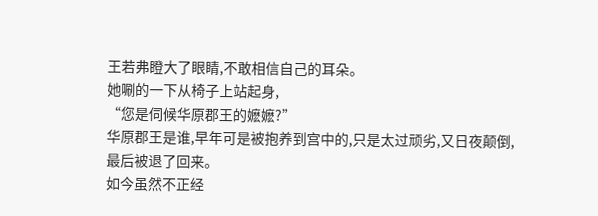王若弗瞪大了眼睛,不敢相信自己的耳朵。
她唰的一下从椅子上站起身,
“您是伺候华原郡王的嬷嬷?”
华原郡王是谁,早年可是被抱养到宫中的,只是太过顽劣,又日夜颠倒,最后被退了回来。
如今虽然不正经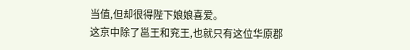当值,但却很得陛下娘娘喜爱。
这京中除了邕王和兖王,也就只有这位华原郡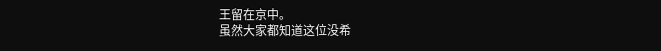王留在京中。
虽然大家都知道这位没希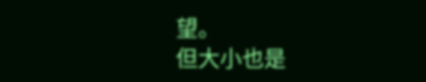望。
但大小也是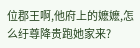位郡王啊,他府上的嬷嬷,怎么纡尊降贵跑她家来?